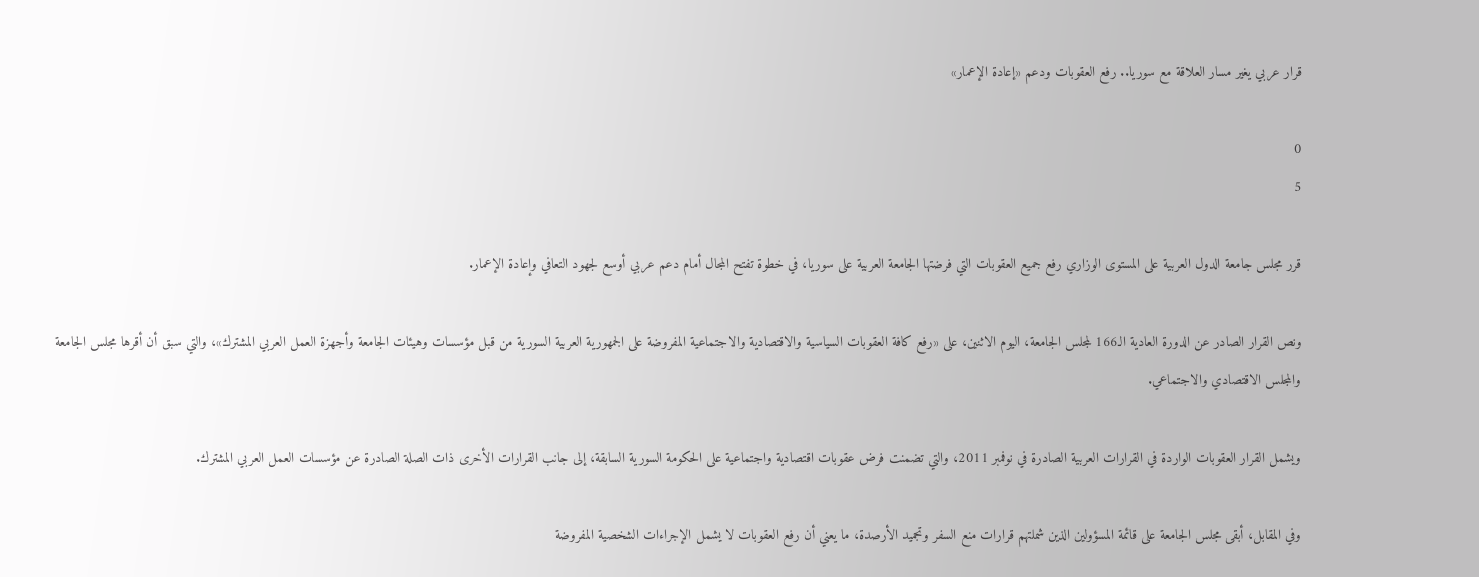قرار عربي يغير مسار العلاقة مع سوريا.. رفع العقوبات ودعم «إعادة الإعمار»

0
5

قرر مجلس جامعة الدول العربية على المستوى الوزاري رفع جميع العقوبات التي فرضتها الجامعة العربية على سوريا، في خطوة تفتح المجال أمام دعم عربي أوسع لجهود التعافي وإعادة الإعمار.

ونص القرار الصادر عن الدورة العادية الـ166 لمجلس الجامعة، اليوم الاثنين، على «رفع كافة العقوبات السياسية والاقتصادية والاجتماعية المفروضة على الجمهورية العربية السورية من قبل مؤسسات وهيئات الجامعة وأجهزة العمل العربي المشترك»، والتي سبق أن أقرها مجلس الجامعة والمجلس الاقتصادي والاجتماعي.

ويشمل القرار العقوبات الواردة في القرارات العربية الصادرة في نوفمبر 2011، والتي تضمنت فرض عقوبات اقتصادية واجتماعية على الحكومة السورية السابقة، إلى جانب القرارات الأخرى ذات الصلة الصادرة عن مؤسسات العمل العربي المشترك.

وفي المقابل، أبقى مجلس الجامعة على قائمة المسؤولين الذين شملتهم قرارات منع السفر وتجميد الأرصدة، ما يعني أن رفع العقوبات لا يشمل الإجراءات الشخصية المفروضة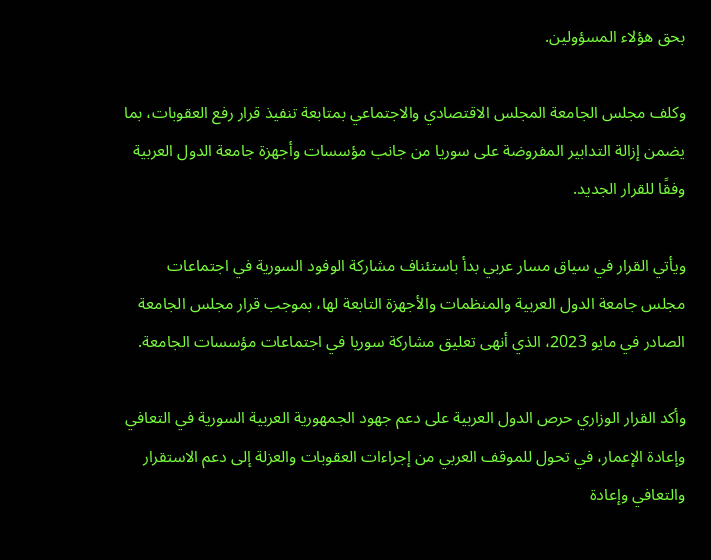بحق هؤلاء المسؤولين.

وكلف مجلس الجامعة المجلس الاقتصادي والاجتماعي بمتابعة تنفيذ قرار رفع العقوبات، بما يضمن إزالة التدابير المفروضة على سوريا من جانب مؤسسات وأجهزة جامعة الدول العربية وفقًا للقرار الجديد.

ويأتي القرار في سياق مسار عربي بدأ باستئناف مشاركة الوفود السورية في اجتماعات مجلس جامعة الدول العربية والمنظمات والأجهزة التابعة لها، بموجب قرار مجلس الجامعة الصادر في مايو 2023، الذي أنهى تعليق مشاركة سوريا في اجتماعات مؤسسات الجامعة.

وأكد القرار الوزاري حرص الدول العربية على دعم جهود الجمهورية العربية السورية في التعافي وإعادة الإعمار، في تحول للموقف العربي من إجراءات العقوبات والعزلة إلى دعم الاستقرار والتعافي وإعادة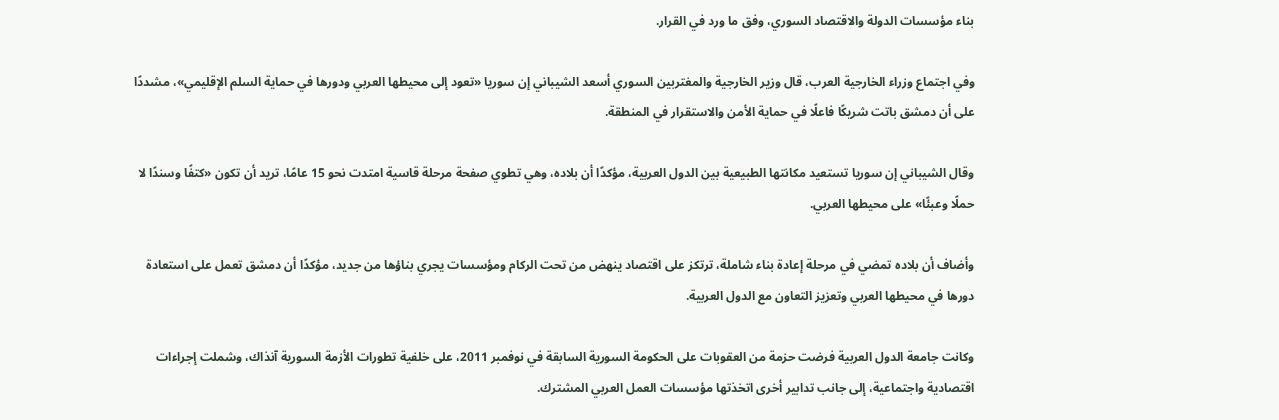بناء مؤسسات الدولة والاقتصاد السوري، وفق ما ورد في القرار.

وفي اجتماع وزراء الخارجية العرب، قال وزير الخارجية والمغتربين السوري أسعد الشيباني إن سوريا «تعود إلى محيطها العربي ودورها في حماية السلم الإقليمي»، مشددًا على أن دمشق باتت شريكًا فاعلًا في حماية الأمن والاستقرار في المنطقة.

وقال الشيباني إن سوريا تستعيد مكانتها الطبيعية بين الدول العربية، مؤكدًا أن بلاده، وهي تطوي صفحة مرحلة قاسية امتدت نحو 15 عامًا، تريد أن تكون «كتفًا وسندًا لا حملًا وعبئًا» على محيطها العربي.

وأضاف أن بلاده تمضي في مرحلة إعادة بناء شاملة، ترتكز على اقتصاد ينهض من تحت الركام ومؤسسات يجري بناؤها من جديد، مؤكدًا أن دمشق تعمل على استعادة دورها في محيطها العربي وتعزيز التعاون مع الدول العربية.

وكانت جامعة الدول العربية فرضت حزمة من العقوبات على الحكومة السورية السابقة في نوفمبر 2011، على خلفية تطورات الأزمة السورية آنذاك، وشملت إجراءات اقتصادية واجتماعية، إلى جانب تدابير أخرى اتخذتها مؤسسات العمل العربي المشترك.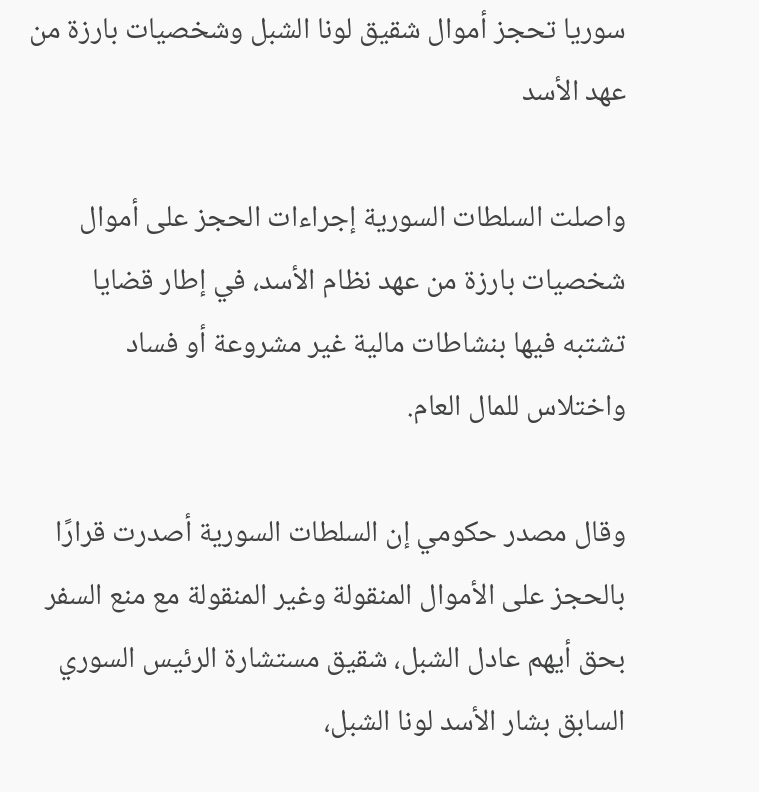سوريا تحجز أموال شقيق لونا الشبل وشخصيات بارزة من عهد الأسد

واصلت السلطات السورية إجراءات الحجز على أموال شخصيات بارزة من عهد نظام الأسد، في إطار قضايا تشتبه فيها بنشاطات مالية غير مشروعة أو فساد واختلاس للمال العام.

وقال مصدر حكومي إن السلطات السورية أصدرت قرارًا بالحجز على الأموال المنقولة وغير المنقولة مع منع السفر بحق أيهم عادل الشبل، شقيق مستشارة الرئيس السوري السابق بشار الأسد لونا الشبل،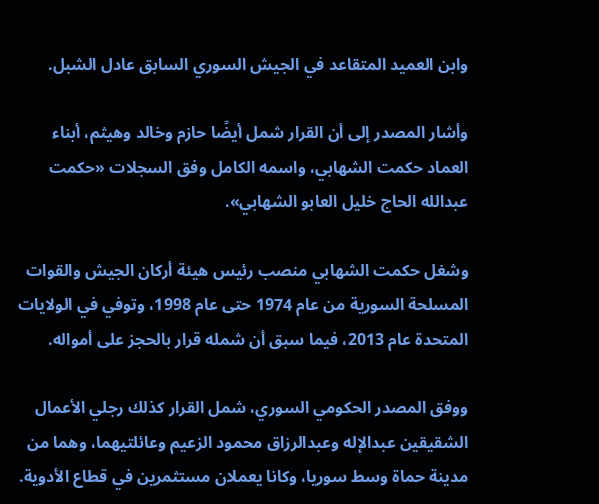وابن العميد المتقاعد في الجيش السوري السابق عادل الشبل.

وأشار المصدر إلى أن القرار شمل أيضًا حازم وخالد وهيثم، أبناء العماد حكمت الشهابي، واسمه الكامل وفق السجلات «حكمت عبدالله الحاج خليل العابو الشهابي».

وشغل حكمت الشهابي منصب رئيس هيئة أركان الجيش والقوات المسلحة السورية من عام 1974 حتى عام 1998، وتوفي في الولايات المتحدة عام 2013، فيما سبق أن شمله قرار بالحجز على أمواله.

ووفق المصدر الحكومي السوري، شمل القرار كذلك رجلي الأعمال الشقيقين عبدالإله وعبدالرزاق محمود الزعيم وعائلتيهما، وهما من مدينة حماة وسط سوريا، وكانا يعملان مستثمرين في قطاع الأدوية.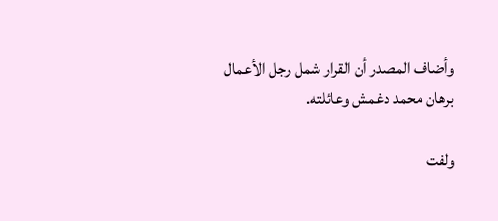وأضاف المصدر أن القرار شمل رجل الأعمال برهان محمد دغمش وعائلته.

ولفت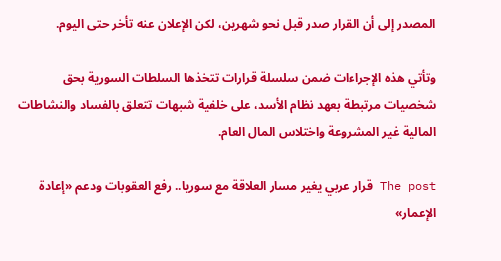المصدر إلى أن القرار صدر قبل نحو شهرين، لكن الإعلان عنه تأخر حتى اليوم.

وتأتي هذه الإجراءات ضمن سلسلة قرارات تتخذها السلطات السورية بحق شخصيات مرتبطة بعهد نظام الأسد، على خلفية شبهات تتعلق بالفساد والنشاطات المالية غير المشروعة واختلاس المال العام.

The post قرار عربي يغير مسار العلاقة مع سوريا.. رفع العقوبات ودعم «إعادة الإعمار»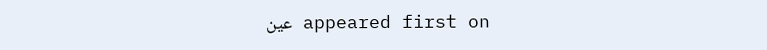appeared first on عين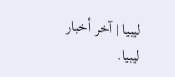ليبيا | آخر أخبار ليبيا.